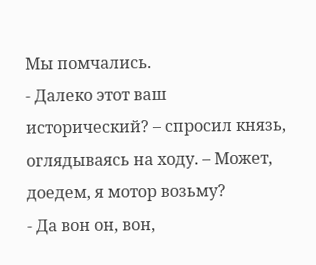Мы помчались.
- Далеко этот ваш исторический? – спросил князь, оглядываясь на ходу. – Может, доедем, я мотор возьму?
- Да вон он, вон,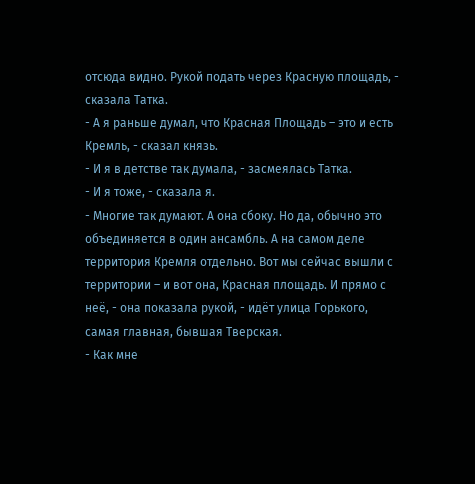отсюда видно. Рукой подать через Красную площадь, - сказала Татка.
- А я раньше думал, что Красная Площадь – это и есть Кремль, - сказал князь.
- И я в детстве так думала, - засмеялась Татка.
- И я тоже, - сказала я.
- Многие так думают. А она сбоку. Но да, обычно это объединяется в один ансамбль. А на самом деле территория Кремля отдельно. Вот мы сейчас вышли с территории – и вот она, Красная площадь. И прямо с неё, - она показала рукой, - идёт улица Горького, самая главная, бывшая Тверская.
- Как мне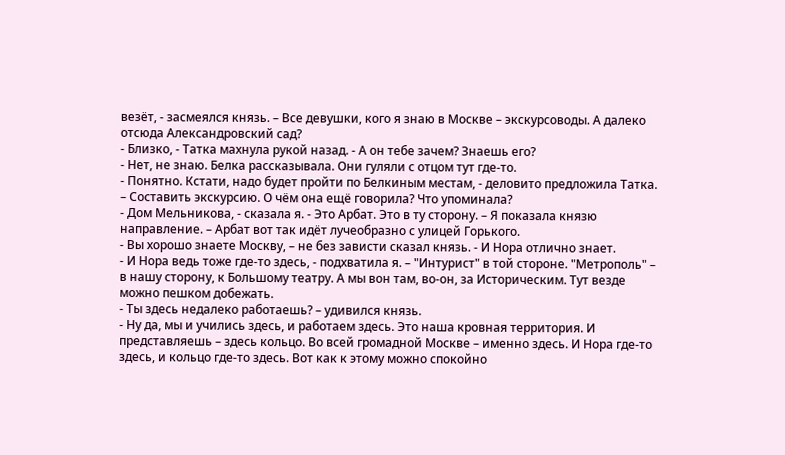везёт, - засмеялся князь. – Все девушки, кого я знаю в Москве – экскурсоводы. А далеко отсюда Александровский сад?
- Близко, - Татка махнула рукой назад. - А он тебе зачем? Знаешь его?
- Нет, не знаю. Белка рассказывала. Они гуляли с отцом тут где-то.
- Понятно. Кстати, надо будет пройти по Белкиным местам, - деловито предложила Татка. – Составить экскурсию. О чём она ещё говорила? Что упоминала?
- Дом Мельникова, - сказала я. - Это Арбат. Это в ту сторону. – Я показала князю направление. – Арбат вот так идёт лучеобразно с улицей Горького.
- Вы хорошо знаете Москву, – не без зависти сказал князь. - И Нора отлично знает.
- И Нора ведь тоже где-то здесь, - подхватила я. – "Интурист" в той стороне. "Метрополь" – в нашу сторону, к Большому театру. А мы вон там, во-он, за Историческим. Тут везде можно пешком добежать.
- Ты здесь недалеко работаешь? – удивился князь.
- Ну да, мы и учились здесь, и работаем здесь. Это наша кровная территория. И представляешь – здесь кольцо. Во всей громадной Москве – именно здесь. И Нора где-то здесь, и кольцо где-то здесь. Вот как к этому можно спокойно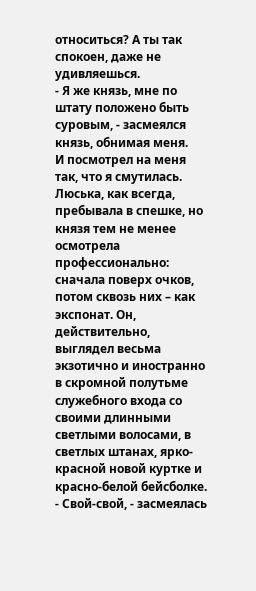относиться? А ты так спокоен, даже не удивляешься.
- Я же князь, мне по штату положено быть суровым, - засмеялся князь, обнимая меня.
И посмотрел на меня так, что я смутилась.
Люська, как всегда, пребывала в спешке, но князя тем не менее осмотрела профессионально: сначала поверх очков, потом сквозь них – как экспонат. Он, действительно, выглядел весьма экзотично и иностранно в скромной полутьме служебного входа со своими длинными светлыми волосами, в светлых штанах, ярко-красной новой куртке и красно-белой бейсболке.
- Свой-свой, - засмеялась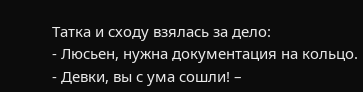Татка и сходу взялась за дело:
- Люсьен, нужна документация на кольцо.
- Девки, вы с ума сошли! –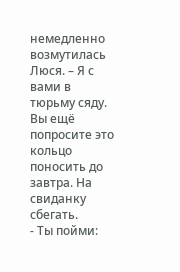немедленно возмутилась Люся. – Я с вами в тюрьму сяду. Вы ещё попросите это кольцо поносить до завтра. На свиданку сбегать.
- Ты пойми: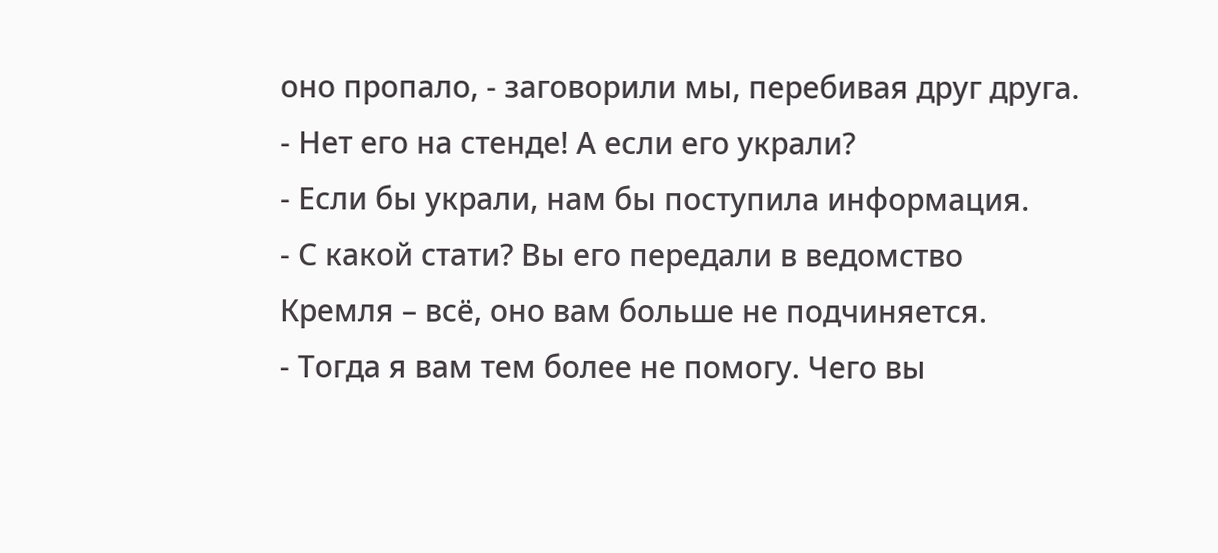оно пропало, - заговорили мы, перебивая друг друга. - Нет его на стенде! А если его украли?
- Если бы украли, нам бы поступила информация.
- С какой стати? Вы его передали в ведомство Кремля – всё, оно вам больше не подчиняется.
- Тогда я вам тем более не помогу. Чего вы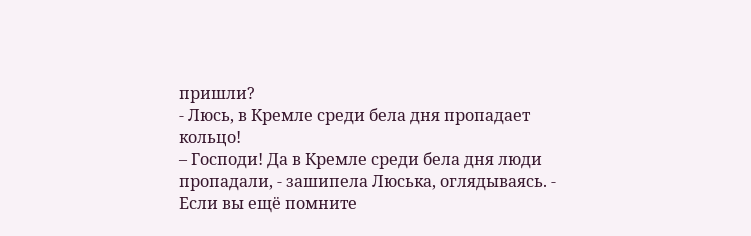пришли?
- Люсь, в Кремле среди бела дня пропадает кольцо!
– Господи! Да в Кремле среди бела дня люди пропадали, - зашипела Люська, оглядываясь. - Если вы ещё помните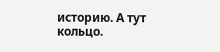историю. А тут кольцо.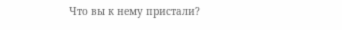Что вы к нему пристали?